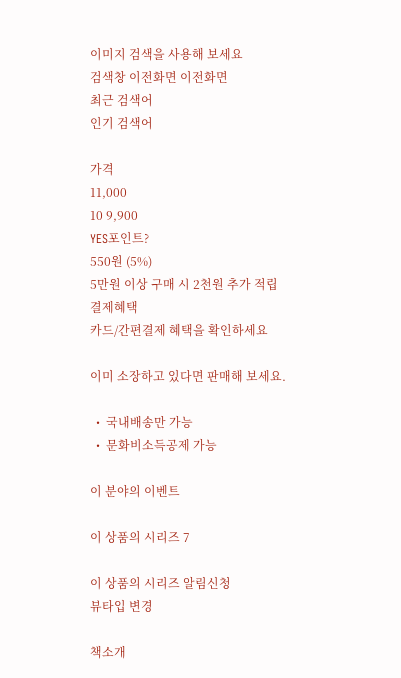이미지 검색을 사용해 보세요
검색창 이전화면 이전화면
최근 검색어
인기 검색어

가격
11,000
10 9,900
YES포인트?
550원 (5%)
5만원 이상 구매 시 2천원 추가 적립
결제혜택
카드/간편결제 혜택을 확인하세요

이미 소장하고 있다면 판매해 보세요.

  •  국내배송만 가능
  •  문화비소득공제 가능

이 분야의 이벤트

이 상품의 시리즈 7

이 상품의 시리즈 알림신청
뷰타입 변경

책소개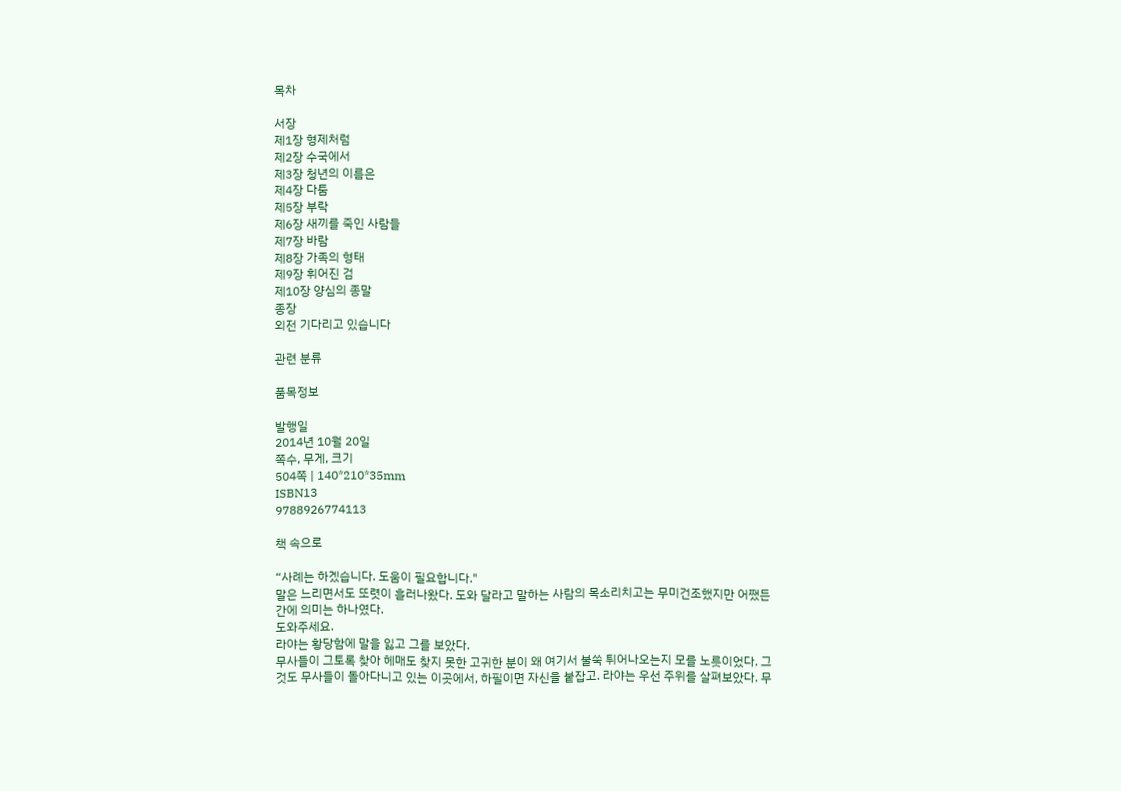목차

서장
제1장 형제처럼
제2장 수국에서
제3장 청년의 이름은
제4장 다툼
제5장 부락
제6장 새끼를 죽인 사람들
제7장 바람
제8장 가족의 형태
제9장 휘어진 검
제10장 양심의 종말
종장
외전 기다리고 있습니다

관련 분류

품목정보

발행일
2014년 10월 20일
쪽수, 무게, 크기
504쪽 | 140*210*35mm
ISBN13
9788926774113

책 속으로

“사례는 하겠습니다. 도움이 필요합니다."
말은 느리면서도 또렷이 흘러나왔다. 도와 달라고 말하는 사람의 목소리치고는 무미건조했지만 어쨌든 간에 의미는 하나였다.
도와주세요.
라야는 황당함에 말을 잃고 그를 보았다.
무사들이 그토록 찾아 헤매도 찾지 못한 고귀한 분이 왜 여기서 불쑥 튀어나오는지 모를 노릇이었다. 그것도 무사들이 돌아다니고 있는 이곳에서, 하필이면 자신을 붙잡고. 라야는 우선 주위를 살펴보았다. 무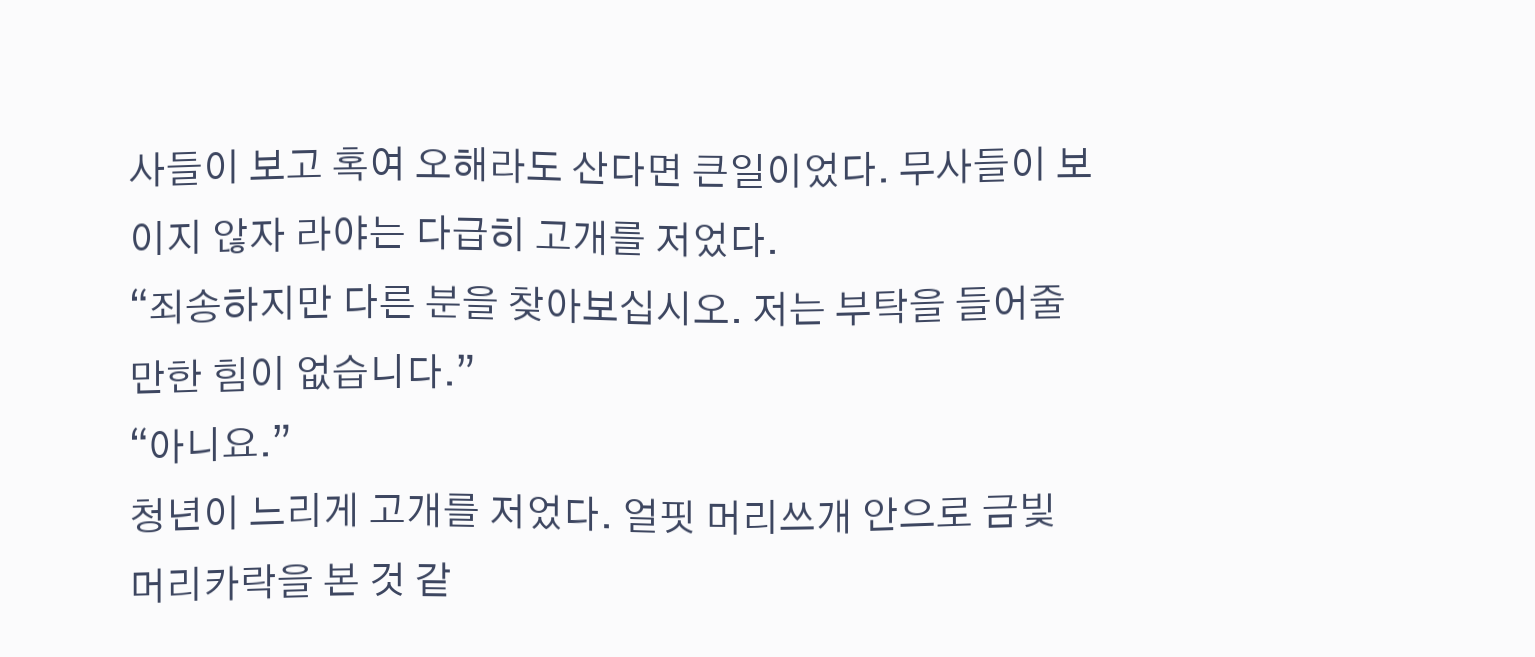사들이 보고 혹여 오해라도 산다면 큰일이었다. 무사들이 보이지 않자 라야는 다급히 고개를 저었다.
“죄송하지만 다른 분을 찾아보십시오. 저는 부탁을 들어줄 만한 힘이 없습니다.”
“아니요.”
청년이 느리게 고개를 저었다. 얼핏 머리쓰개 안으로 금빛 머리카락을 본 것 같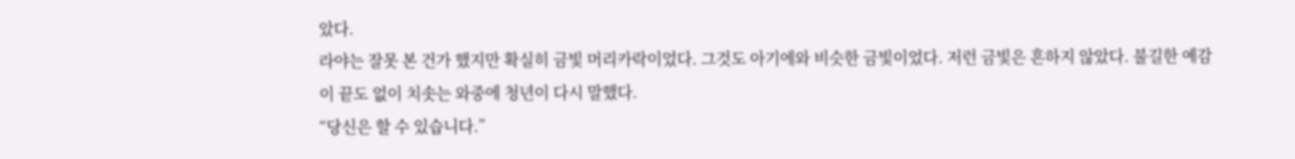았다.
라야는 잘못 본 건가 했지만 확실히 금빛 머리카락이었다. 그것도 아기에와 비슷한 금빛이었다. 저런 금빛은 흔하지 않았다. 불길한 예감이 끝도 없이 치솟는 와중에 청년이 다시 말했다.
“당신은 할 수 있습니다.”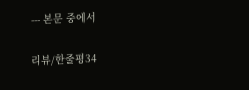--- 본문 중에서

리뷰/한줄평34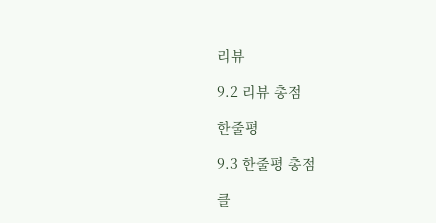리뷰

9.2 리뷰 총점

한줄평

9.3 한줄평 총점

클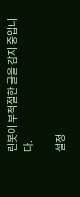린봇이 부적절한 글을 감지 중입니다.

설정